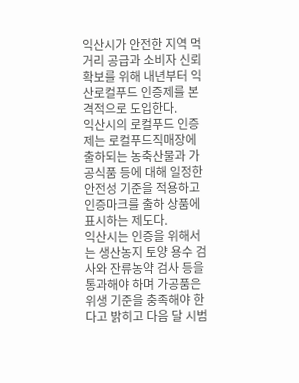익산시가 안전한 지역 먹거리 공급과 소비자 신뢰 확보를 위해 내년부터 익산로컬푸드 인증제를 본격적으로 도입한다.
익산시의 로컬푸드 인증제는 로컬푸드직매장에 출하되는 농축산물과 가공식품 등에 대해 일정한 안전성 기준을 적용하고 인증마크를 출하 상품에 표시하는 제도다.
익산시는 인증을 위해서는 생산농지 토양 용수 검사와 잔류농약 검사 등을 통과해야 하며 가공품은 위생 기준을 충족해야 한다고 밝히고 다음 달 시범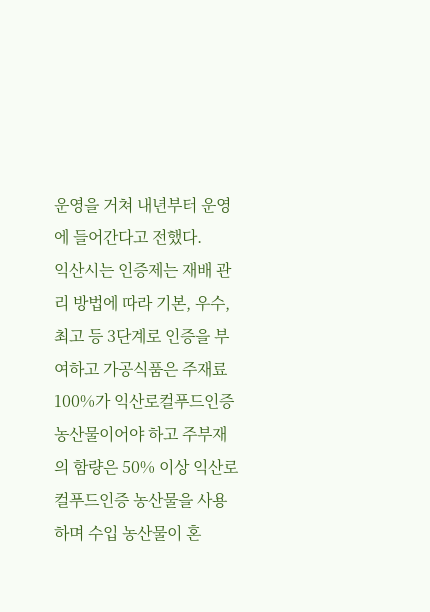운영을 거쳐 내년부터 운영에 들어간다고 전했다.
익산시는 인증제는 재배 관리 방법에 따라 기본, 우수, 최고 등 3단계로 인증을 부여하고 가공식품은 주재료 100%가 익산로컬푸드인증 농산물이어야 하고 주부재의 함량은 50% 이상 익산로컬푸드인증 농산물을 사용하며 수입 농산물이 혼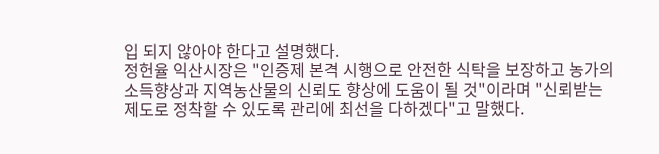입 되지 않아야 한다고 설명했다.
정헌율 익산시장은 "인증제 본격 시행으로 안전한 식탁을 보장하고 농가의 소득향상과 지역농산물의 신뢰도 향상에 도움이 될 것"이라며 "신뢰받는 제도로 정착할 수 있도록 관리에 최선을 다하겠다"고 말했다.